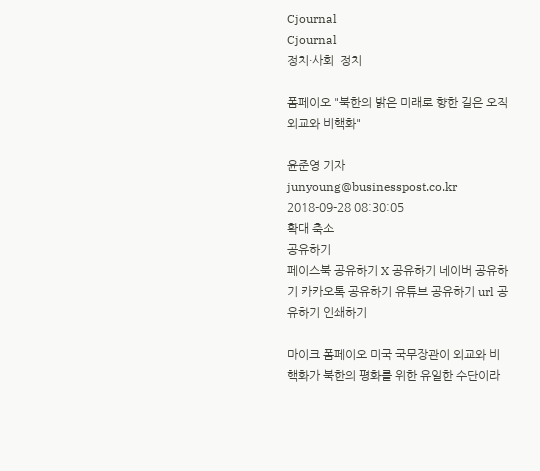Cjournal
Cjournal
정치·사회  정치

폼페이오 "북한의 밝은 미래로 향한 길은 오직 외교와 비핵화"

윤준영 기자 junyoung@businesspost.co.kr 2018-09-28 08:30:05
확대 축소
공유하기
페이스북 공유하기 X 공유하기 네이버 공유하기 카카오톡 공유하기 유튜브 공유하기 url 공유하기 인쇄하기

마이크 폼페이오 미국 국무장관이 외교와 비핵화가 북한의 평화를 위한 유일한 수단이라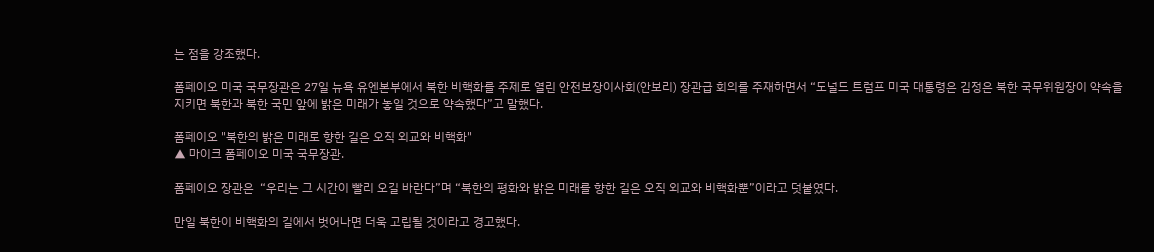는 점을 강조했다.

폼페이오 미국 국무장관은 27일 뉴욕 유엔본부에서 북한 비핵화를 주제로 열린 안전보장이사회(안보리) 장관급 회의를 주재하면서 “도널드 트럼프 미국 대통령은 김정은 북한 국무위원장이 약속을 지키면 북한과 북한 국민 앞에 밝은 미래가 놓일 것으로 약속했다”고 말했다.

폼페이오 "북한의 밝은 미래로 향한 길은 오직 외교와 비핵화"
▲ 마이크 폼페이오 미국 국무장관.

폼페이오 장관은  “우리는 그 시간이 빨리 오길 바란다”며 “북한의 평화와 밝은 미래를 향한 길은 오직 외교와 비핵화뿐”이라고 덧붙였다.

만일 북한이 비핵화의 길에서 벗어나면 더욱 고립될 것이라고 경고했다.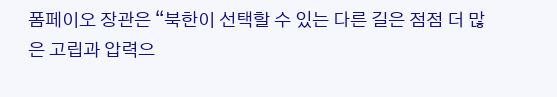폼페이오 장관은 “북한이 선택할 수 있는 다른 길은 점점 더 많은 고립과 압력으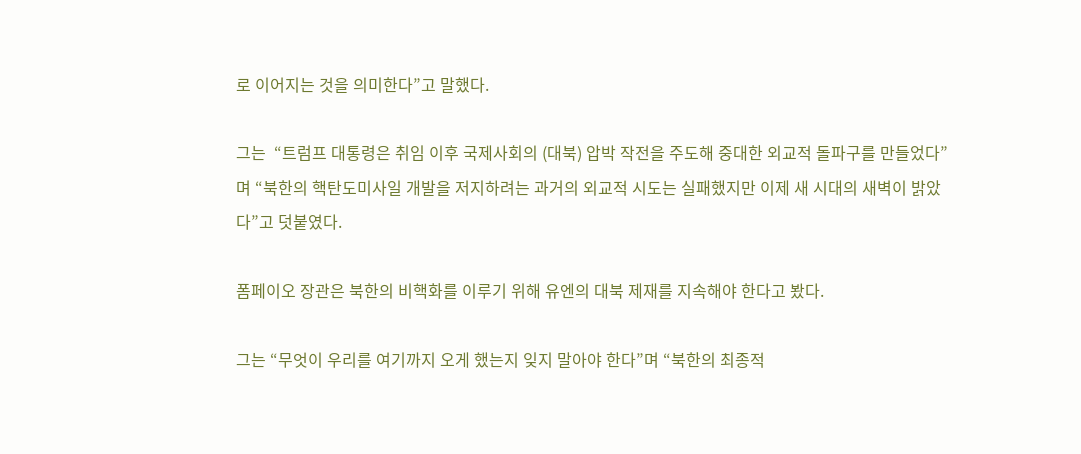로 이어지는 것을 의미한다”고 말했다.

그는  “트럼프 대통령은 취임 이후 국제사회의 (대북) 압박 작전을 주도해 중대한 외교적 돌파구를 만들었다”며 “북한의 핵탄도미사일 개발을 저지하려는 과거의 외교적 시도는 실패했지만 이제 새 시대의 새벽이 밝았다”고 덧붙였다.

폼페이오 장관은 북한의 비핵화를 이루기 위해 유엔의 대북 제재를 지속해야 한다고 봤다.

그는 “무엇이 우리를 여기까지 오게 했는지 잊지 말아야 한다”며 “북한의 최종적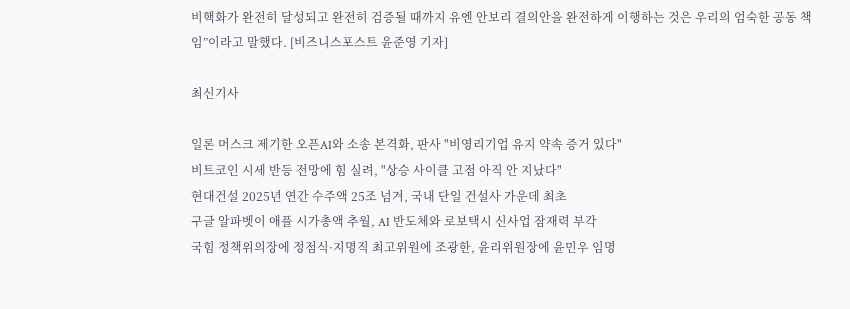비핵화가 완전히 달성되고 완전히 검증될 때까지 유엔 안보리 결의안을 완전하게 이행하는 것은 우리의 엄숙한 공동 책임”이라고 말했다. [비즈니스포스트 윤준영 기자]

최신기사

일론 머스크 제기한 오픈AI와 소송 본격화, 판사 "비영리기업 유지 약속 증거 있다"
비트코인 시세 반등 전망에 힘 실려, "상승 사이클 고점 아직 안 지났다"
현대건설 2025년 연간 수주액 25조 넘겨, 국내 단일 건설사 가운데 최초
구글 알파벳이 애플 시가총액 추월, AI 반도체와 로보택시 신사업 잠재력 부각
국힘 정책위의장에 정점식·지명직 최고위원에 조광한, 윤리위원장에 윤민우 임명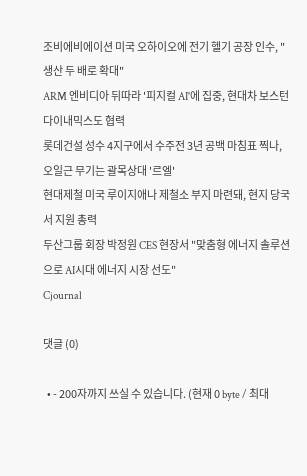조비에비에이션 미국 오하이오에 전기 헬기 공장 인수, "생산 두 배로 확대"
ARM 엔비디아 뒤따라 '피지컬 AI'에 집중, 현대차 보스턴다이내믹스도 협력
롯데건설 성수 4지구에서 수주전 3년 공백 마침표 찍나, 오일근 무기는 괄목상대 '르엘'
현대제철 미국 루이지애나 제철소 부지 마련돼, 현지 당국서 지원 총력
두산그룹 회장 박정원 CES 현장서 "맞춤형 에너지 솔루션으로 AI시대 에너지 시장 선도"
Cjournal

댓글 (0)

  • - 200자까지 쓰실 수 있습니다. (현재 0 byte / 최대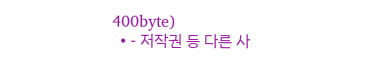400byte)
  • - 저작권 등 다른 사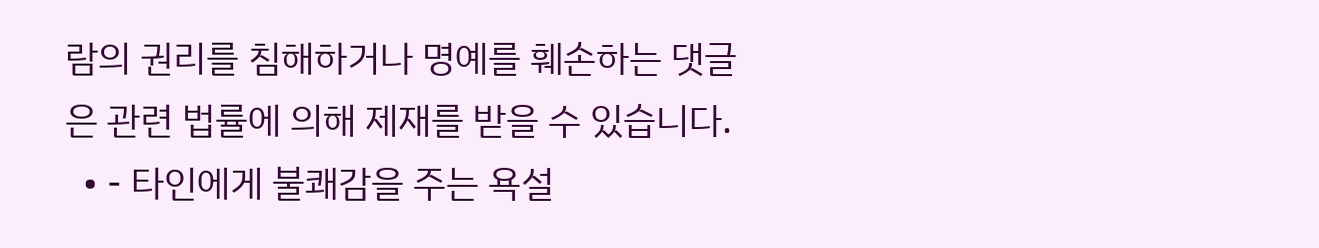람의 권리를 침해하거나 명예를 훼손하는 댓글은 관련 법률에 의해 제재를 받을 수 있습니다.
  • - 타인에게 불쾌감을 주는 욕설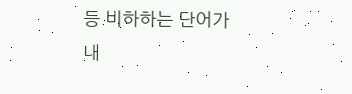등 비하하는 단어가 내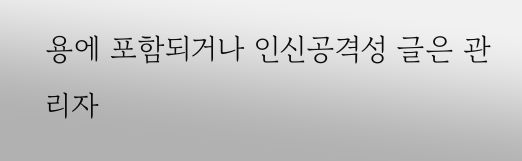용에 포함되거나 인신공격성 글은 관리자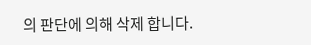의 판단에 의해 삭제 합니다.